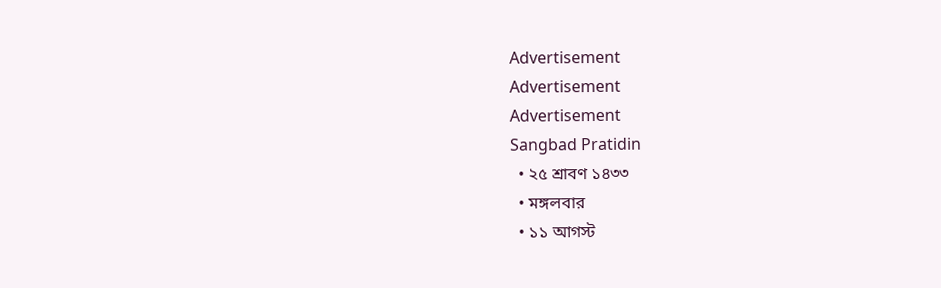Advertisement
Advertisement
Advertisement
Sangbad Pratidin
  • ২৫ শ্রাবণ ১৪৩৩
  • মঙ্গলবার
  • ১১ আগস্ট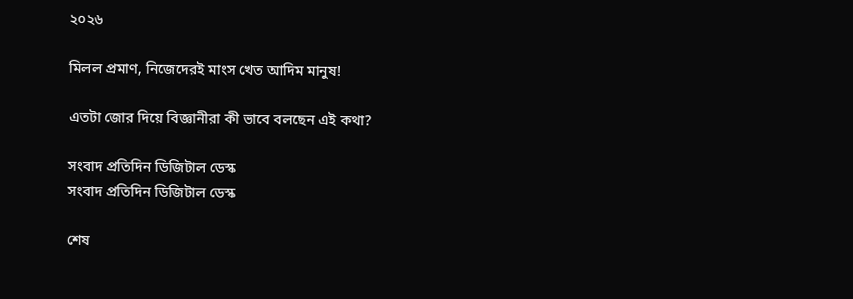২০২৬

মিলল প্রমাণ, নিজেদেরই মাংস খেত আদিম মানুষ!

এতটা জোর দিয়ে বিজ্ঞানীরা কী ভাবে বলছেন এই কথা?

সংবাদ প্রতিদিন ডিজিটাল ডেস্ক
সংবাদ প্রতিদিন ডিজিটাল ডেস্ক

শেষ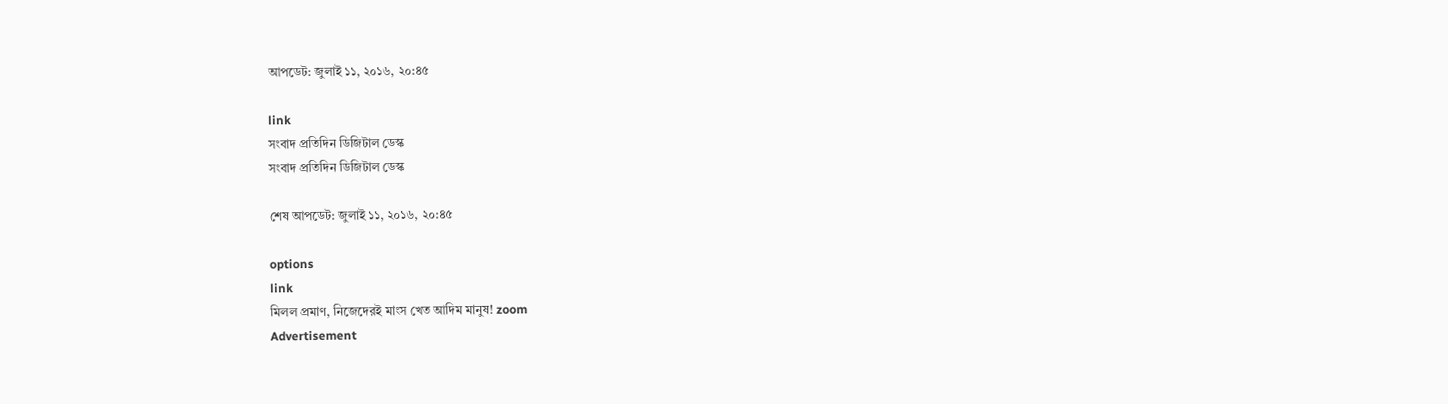আপডেট: জুলাই ১১, ২০১৬, ২০:৪৫

link
সংবাদ প্রতিদিন ডিজিটাল ডেস্ক
সংবাদ প্রতিদিন ডিজিটাল ডেস্ক

শেষ আপডেট: জুলাই ১১, ২০১৬, ২০:৪৫

options
link
মিলল প্রমাণ, নিজেদেরই মাংস খেত আদিম মানুষ! zoom
Advertisement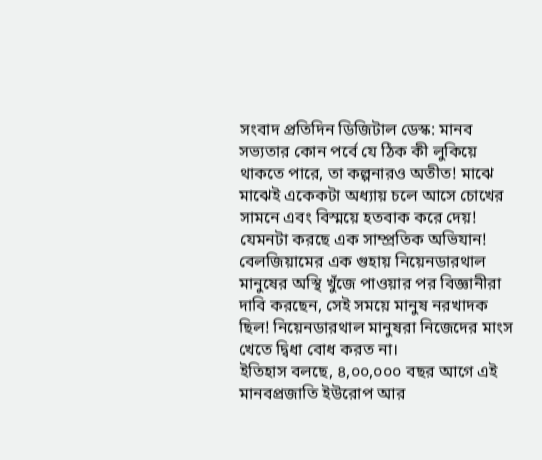সংবাদ প্রতিদিন ডিজিটাল ডেস্ক: মানব সভ্যতার কোন পর্বে যে ঠিক কী লুকিয়ে থাকতে পারে, তা কল্পনারও অতীত! মাঝে মাঝেই একেকটা অধ্যায় চলে আসে চোখের সামনে এবং বিস্ময়ে হতবাক করে দেয়!
যেমনটা করছে এক সাম্প্রতিক অভিযান! বেলজিয়ামের এক গুহায় নিয়েনডারথাল মানুষের অস্থি খুঁজে পাওয়ার পর বিজ্ঞানীরা দাবি করছেন, সেই সময়ে মানুষ নরখাদক ছিল! নিয়েনডারথাল মানুষরা নিজেদের মাংস খেতে দ্বিধা বোধ করত না।
ইতিহাস বলছে, ৪,০০,০০০ বছর আগে এই মানবপ্রজাতি ইউরোপ আর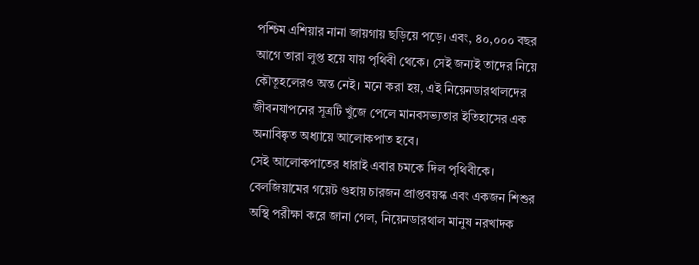পশ্চিম এশিয়ার নানা জায়গায় ছড়িয়ে পড়ে। এবং, ৪০,০০০ বছর আগে তারা লুপ্ত হয়ে যায় পৃথিবী থেকে। সেই জন্যই তাদের নিয়ে কৌতূহলেরও অন্ত নেই। মনে করা হয়, এই নিয়েনডারথালদের জীবনযাপনের সূত্রটি খুঁজে পেলে মানবসভ্যতার ইতিহাসের এক অনাবিষ্কৃত অধ্যায়ে আলোকপাত হবে।
সেই আলোকপাতের ধারাই এবার চমকে দিল পৃথিবীকে। বেলজিয়ামের গয়েট গুহায় চারজন প্রাপ্তবয়স্ক এবং একজন শিশুর অস্থি পরীক্ষা করে জানা গেল, নিয়েনডারথাল মানুষ নরখাদক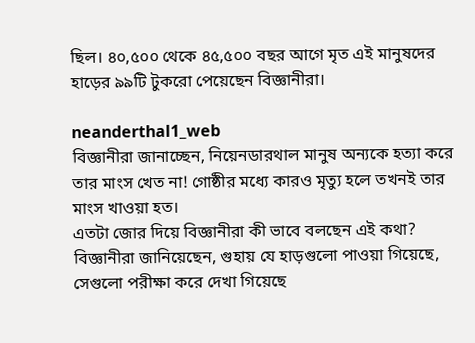ছিল। ৪০,৫০০ থেকে ৪৫,৫০০ বছর আগে মৃত এই মানুষদের হাড়ের ৯৯টি টুকরো পেয়েছেন বিজ্ঞানীরা।

neanderthal1_web
বিজ্ঞানীরা জানাচ্ছেন, নিয়েনডারথাল মানুষ অন্যকে হত্যা করে তার মাংস খেত না! গোষ্ঠীর মধ্যে কারও মৃত্যু হলে তখনই তার মাংস খাওয়া হত।
এতটা জোর দিয়ে বিজ্ঞানীরা কী ভাবে বলছেন এই কথা?
বিজ্ঞানীরা জানিয়েছেন, গুহায় যে হাড়গুলো পাওয়া গিয়েছে, সেগুলো পরীক্ষা করে দেখা গিয়েছে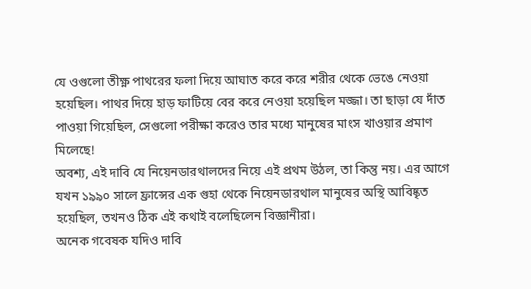যে ওগুলো তীক্ষ্ণ পাথরের ফলা দিয়ে আঘাত করে করে শরীর থেকে ভেঙে নেওয়া হয়েছিল। পাথর দিয়ে হাড় ফাটিয়ে বের করে নেওয়া হয়েছিল মজ্জা। তা ছাড়া যে দাঁত পাওয়া গিয়েছিল, সেগুলো পরীক্ষা করেও তার মধ্যে মানুষের মাংস খাওয়ার প্রমাণ মিলেছে!
অবশ্য, এই দাবি যে নিয়েনডারথালদের নিয়ে এই প্রথম উঠল, তা কিন্তু নয়। এর আগে যখন ১৯৯০ সালে ফ্রান্সের এক গুহা থেকে নিয়েনডারথাল মানুষের অস্থি আবিষ্কৃত হয়েছিল, তখনও ঠিক এই কথাই বলেছিলেন বিজ্ঞানীরা।
অনেক গবেষক যদিও দাবি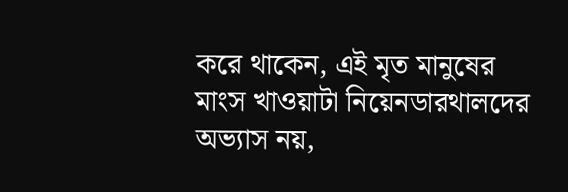করে থাকেন, এই মৃত মানুষের মাংস খাওয়াটা নিয়েনডারথালদের অভ্যাস নয়,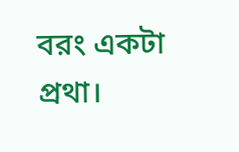বরং একটা প্রথা।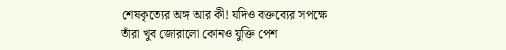শেষকৃত্যের অঙ্গ আর কী! যদিও বক্তব্যের সপক্ষে তাঁরা খুব জোরালো কোনও যুক্তি পেশ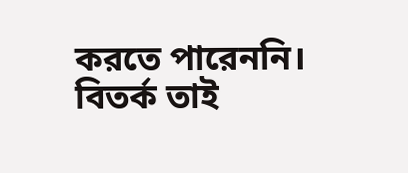করতে পারেননি।
বিতর্ক তাই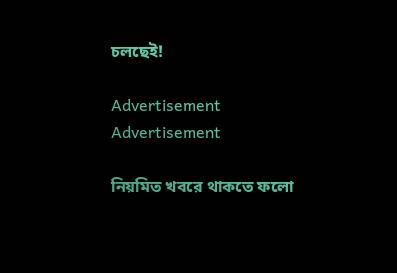চলছেই!

Advertisement
Advertisement

নিয়মিত খবরে থাকতে ফলো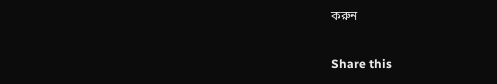করুন

Share this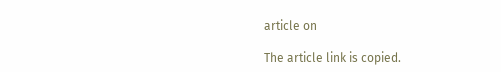article on

The article link is copied.